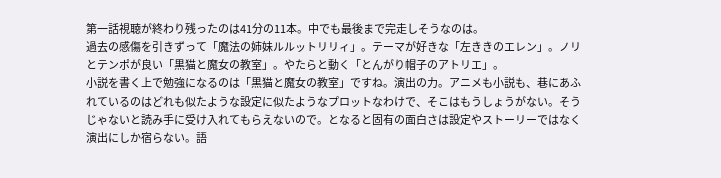第一話視聴が終わり残ったのは41分の11本。中でも最後まで完走しそうなのは。
過去の感傷を引きずって「魔法の姉妹ルルットリリィ」。テーマが好きな「左ききのエレン」。ノリとテンポが良い「黒猫と魔女の教室」。やたらと動く「とんがり帽子のアトリエ」。
小説を書く上で勉強になるのは「黒猫と魔女の教室」ですね。演出の力。アニメも小説も、巷にあふれているのはどれも似たような設定に似たようなプロットなわけで、そこはもうしょうがない。そうじゃないと読み手に受け入れてもらえないので。となると固有の面白さは設定やストーリーではなく演出にしか宿らない。語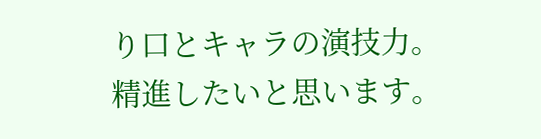り口とキャラの演技力。
精進したいと思います。